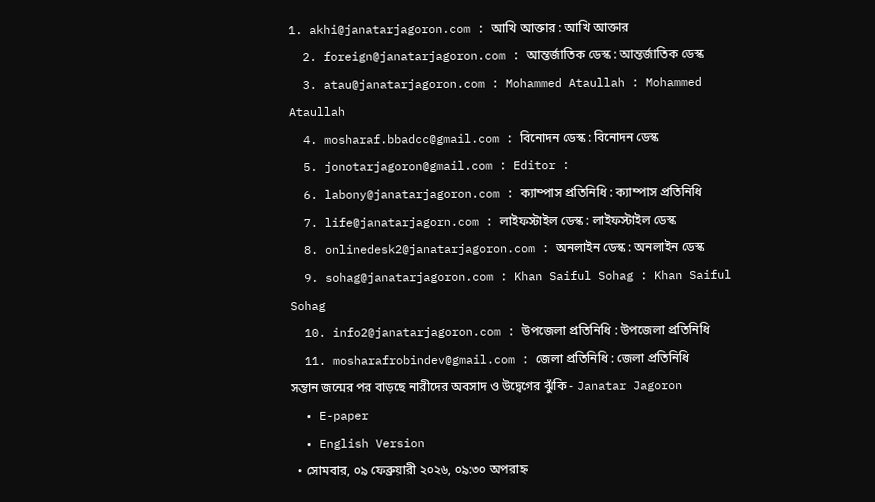1. akhi@janatarjagoron.com : আখি আক্তার : আখি আক্তার
  2. foreign@janatarjagoron.com : আন্তর্জাতিক ডেস্ক : আন্তর্জাতিক ডেস্ক
  3. atau@janatarjagoron.com : Mohammed Ataullah : Mohammed Ataullah
  4. mosharaf.bbadcc@gmail.com : বিনোদন ডেস্ক : বিনোদন ডেস্ক
  5. jonotarjagoron@gmail.com : Editor :
  6. labony@janatarjagoron.com : ক্যাম্পাস প্রতিনিধি : ক্যাম্পাস প্রতিনিধি
  7. life@janatarjagorn.com : লাইফস্টাইল ডেস্ক : লাইফস্টাইল ডেস্ক
  8. onlinedesk2@janatarjagoron.com : অনলাইন ডেস্ক : অনলাইন ডেস্ক
  9. sohag@janatarjagoron.com : Khan Saiful Sohag : Khan Saiful Sohag
  10. info2@janatarjagoron.com : উপজেলা প্রতিনিধি : উপজেলা প্রতিনিধি
  11. mosharafrobindev@gmail.com : জেলা প্রতিনিধি : জেলা প্রতিনিধি
সন্তান জন্মের পর বাড়ছে নারীদের অবসাদ ও উদ্বেগের ঝুঁকি - Janatar Jagoron
  • E-paper
  • English Version
  • সোমবার, ০৯ ফেব্রুয়ারী ২০২৬, ০৯:৩০ অপরাহ্ন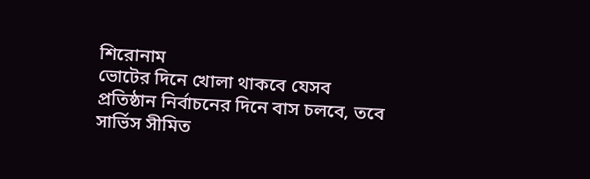শিরোনাম
ভোটের দিনে খোলা থাকবে যেসব প্রতিষ্ঠান নির্বাচনের দিনে বাস চলবে, তবে সার্ভিস সীমিত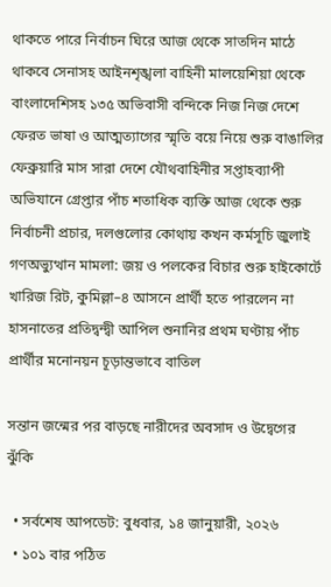থাকতে পারে নির্বাচন ঘিরে আজ থেকে সাতদিন মাঠে থাকবে সেনাসহ আইনশৃঙ্খলা বাহিনী মালয়েশিয়া থেকে বাংলাদেশিসহ ১৩৫ অভিবাসী বন্দিকে নিজ নিজ দেশে ফেরত ভাষা ও আত্মত্যাগের স্মৃতি বয়ে নিয়ে শুরু বাঙালির ফেব্রুয়ারি মাস সারা দেশে যৌথবাহিনীর সপ্তাহব্যাপী অভিযানে গ্রেপ্তার পাঁচ শতাধিক ব্যক্তি আজ থেকে শুরু নির্বাচনী প্রচার, দলগুলোর কোথায় কখন কর্মসূচি জুলাই গণঅভ্যুত্থান মামলা: জয় ও পলকের বিচার শুরু হাইকোর্টে খারিজ রিট, কুমিল্লা–৪ আসনে প্রার্থী হতে পারলেন না হাসনাতের প্রতিদ্বন্দ্বী আপিল শুনানির প্রথম ঘণ্টায় পাঁচ প্রার্থীর মনোনয়ন চূড়ান্তভাবে বাতিল

সন্তান জন্মের পর বাড়ছে নারীদের অবসাদ ও উদ্বেগের ঝুঁকি

  • সর্বশেষ আপডেট: বুধবার, ১৪ জানুয়ারী, ২০২৬
  • ১০১ বার পঠিত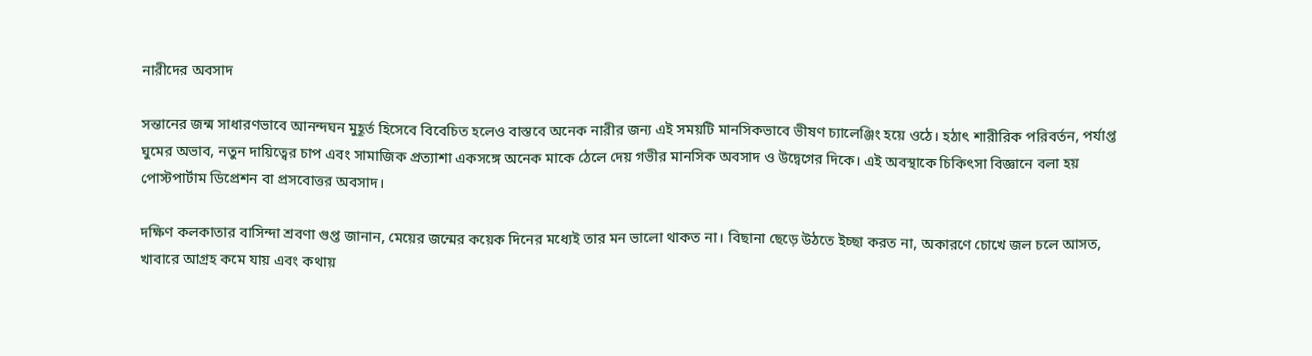নারীদের অবসাদ

সন্তানের জন্ম সাধারণভাবে আনন্দঘন মুহূর্ত হিসেবে বিবেচিত হলেও বাস্তবে অনেক নারীর জন্য এই সময়টি মানসিকভাবে ভীষণ চ্যালেঞ্জিং হয়ে ওঠে। হঠাৎ শারীরিক পরিবর্তন, পর্যাপ্ত ঘুমের অভাব, নতুন দায়িত্বের চাপ এবং সামাজিক প্রত্যাশা একসঙ্গে অনেক মাকে ঠেলে দেয় গভীর মানসিক অবসাদ ও উদ্বেগের দিকে। এই অবস্থাকে চিকিৎসা বিজ্ঞানে বলা হয় পোস্টপার্টাম ডিপ্রেশন বা প্রসবোত্তর অবসাদ।

দক্ষিণ কলকাতার বাসিন্দা শ্রবণা গুপ্ত জানান, মেয়ের জন্মের কয়েক দিনের মধ্যেই তার মন ভালো থাকত না। বিছানা ছেড়ে উঠতে ইচ্ছা করত না, অকারণে চোখে জল চলে আসত, খাবারে আগ্রহ কমে যায় এবং কথায়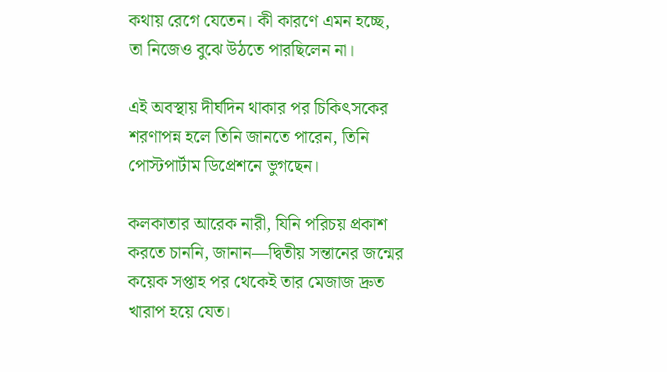কথায় রেগে যেতেন। কী কারণে এমন হচ্ছে, তা নিজেও বুঝে উঠতে পারছিলেন না।

এই অবস্থায় দীর্ঘদিন থাকার পর চিকিৎসকের শরণাপন্ন হলে তিনি জানতে পারেন, তিনি পোস্টপার্টাম ডিপ্রেশনে ভুগছেন।

কলকাতার আরেক নারী, যিনি পরিচয় প্রকাশ করতে চাননি, জানান—দ্বিতীয় সন্তানের জন্মের কয়েক সপ্তাহ পর থেকেই তার মেজাজ দ্রুত খারাপ হয়ে যেত।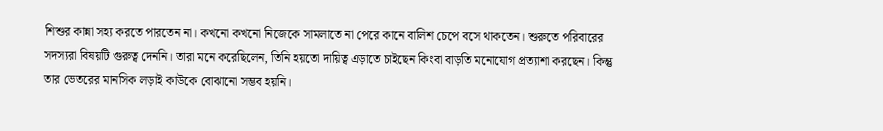শিশুর কান্না সহ্য করতে পারতেন না। কখনো কখনো নিজেকে সামলাতে না পেরে কানে বালিশ চেপে বসে থাকতেন। শুরুতে পরিবারের সদস্যরা বিষয়টি গুরুত্ব দেননি। তারা মনে করেছিলেন, তিনি হয়তো দায়িত্ব এড়াতে চাইছেন কিংবা বাড়তি মনোযোগ প্রত্যাশা করছেন। কিন্তু তার ভেতরের মানসিক লড়াই কাউকে বোঝানো সম্ভব হয়নি।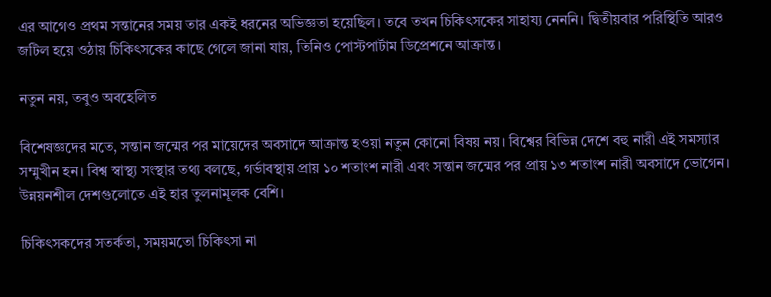এর আগেও প্রথম সন্তানের সময় তার একই ধরনের অভিজ্ঞতা হয়েছিল। তবে তখন চিকিৎসকের সাহায্য নেননি। দ্বিতীয়বার পরিস্থিতি আরও জটিল হয়ে ওঠায় চিকিৎসকের কাছে গেলে জানা যায়, তিনিও পোস্টপার্টাম ডিপ্রেশনে আক্রান্ত।

নতুন নয়, তবুও অবহেলিত

বিশেষজ্ঞদের মতে, সন্তান জন্মের পর মায়েদের অবসাদে আক্রান্ত হওয়া নতুন কোনো বিষয় নয়। বিশ্বের বিভিন্ন দেশে বহু নারী এই সমস্যার সম্মুখীন হন। বিশ্ব স্বাস্থ্য সংস্থার তথ্য বলছে, গর্ভাবস্থায় প্রায় ১০ শতাংশ নারী এবং সন্তান জন্মের পর প্রায় ১৩ শতাংশ নারী অবসাদে ভোগেন। উন্নয়নশীল দেশগুলোতে এই হার তুলনামূলক বেশি।

চিকিৎসকদের সতর্কতা, সময়মতো চিকিৎসা না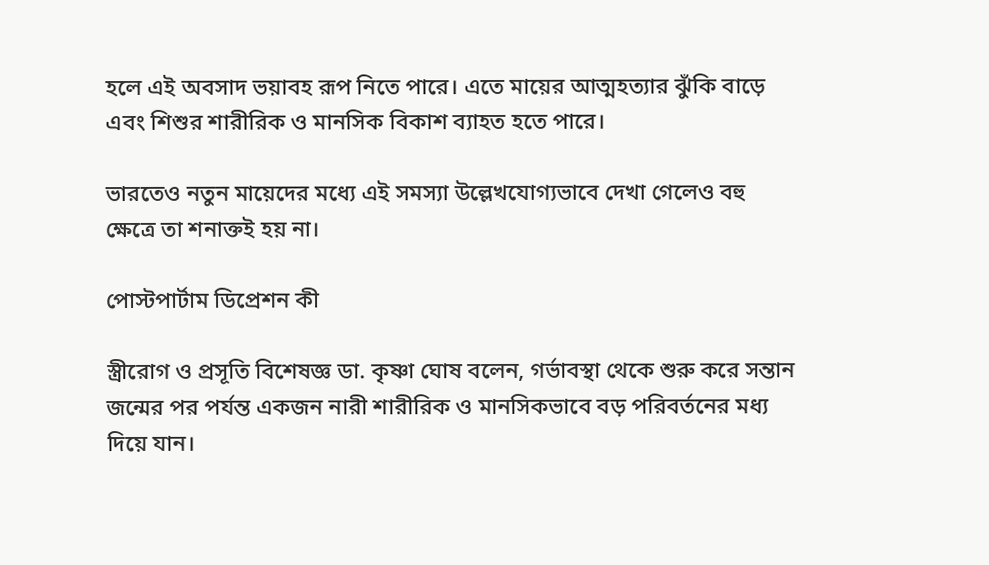হলে এই অবসাদ ভয়াবহ রূপ নিতে পারে। এতে মায়ের আত্মহত্যার ঝুঁকি বাড়ে এবং শিশুর শারীরিক ও মানসিক বিকাশ ব্যাহত হতে পারে।

ভারতেও নতুন মায়েদের মধ্যে এই সমস্যা উল্লেখযোগ্যভাবে দেখা গেলেও বহু ক্ষেত্রে তা শনাক্তই হয় না।

পোস্টপার্টাম ডিপ্রেশন কী

স্ত্রীরোগ ও প্রসূতি বিশেষজ্ঞ ডা. কৃষ্ণা ঘোষ বলেন, গর্ভাবস্থা থেকে শুরু করে সন্তান জন্মের পর পর্যন্ত একজন নারী শারীরিক ও মানসিকভাবে বড় পরিবর্তনের মধ্য দিয়ে যান।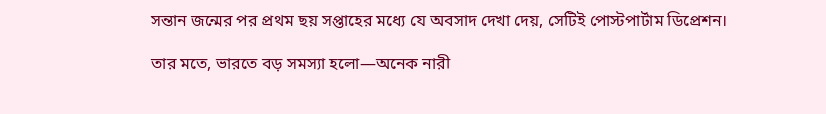সন্তান জন্মের পর প্রথম ছয় সপ্তাহের মধ্যে যে অবসাদ দেখা দেয়, সেটিই পোস্টপার্টাম ডিপ্রেশন।

তার মতে, ভারতে বড় সমস্যা হলো—অনেক নারী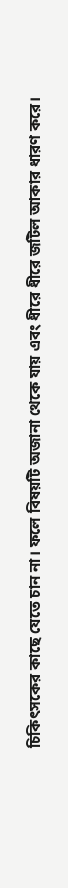চিকিৎসকের কাছে যেতে চান না। ফলে বিষয়টি অজানা থেকে যায় এবং ধীরে ধীরে জটিল আকার ধারণ করে।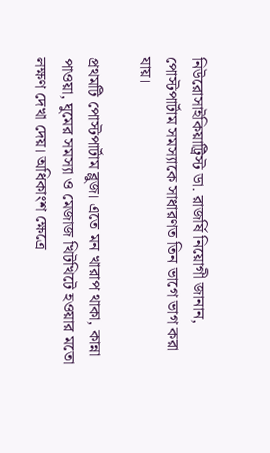নিউরোসাইকিয়াট্রিস্ট ডা. রাজর্ষি নিয়োগী জানান, পোস্টপার্টাম সমস্যাকে সাধারণত তিন ভাগে ভাগ করা যায়।

প্রথমটি পোস্টপার্টাম ব্লুজ। এতে মন খারাপ থাকা, কান্না পাওয়া, ঘুমের সমস্যা ও মেজাজ খিটখিটে হওয়ার মতো লক্ষণ দেখা দেয়। অধিকাংশ ক্ষেত্রে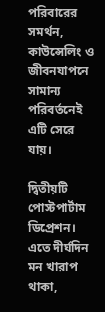পরিবারের সমর্থন, কাউন্সেলিং ও জীবনযাপনে সামান্য পরিবর্তনেই এটি সেরে যায়।

দ্বিতীয়টি পোস্টপার্টাম ডিপ্রেশন। এতে দীর্ঘদিন মন খারাপ থাকা,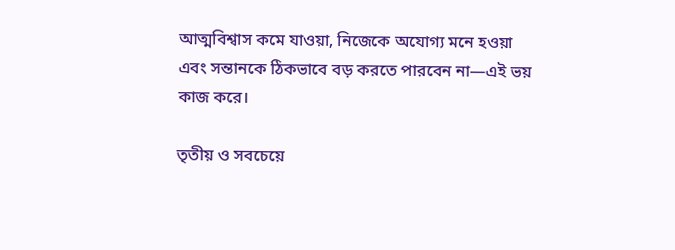আত্মবিশ্বাস কমে যাওয়া, নিজেকে অযোগ্য মনে হওয়া এবং সন্তানকে ঠিকভাবে বড় করতে পারবেন না—এই ভয় কাজ করে।

তৃতীয় ও সবচেয়ে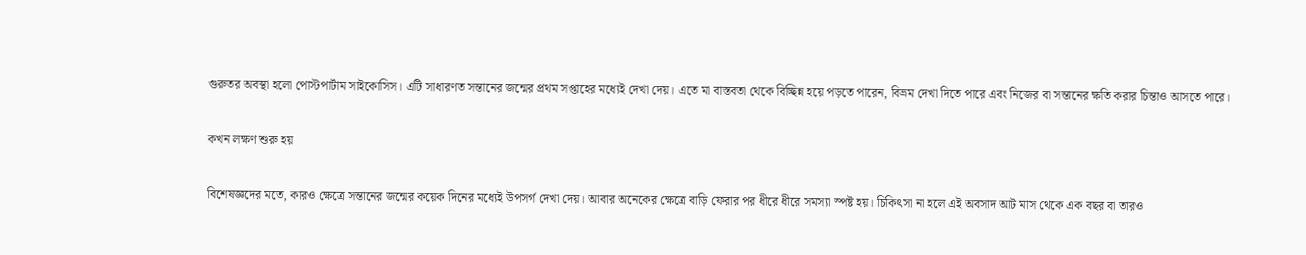গুরুতর অবস্থা হলো পোস্টপার্টাম সাইকোসিস। এটি সাধারণত সন্তানের জন্মের প্রথম সপ্তাহের মধ্যেই দেখা দেয়। এতে মা বাস্তবতা থেকে বিচ্ছিন্ন হয়ে পড়তে পারেন, বিভ্রম দেখা দিতে পারে এবং নিজের বা সন্তানের ক্ষতি করার চিন্তাও আসতে পারে।

কখন লক্ষণ শুরু হয়

বিশেষজ্ঞদের মতে, কারও ক্ষেত্রে সন্তানের জন্মের কয়েক দিনের মধ্যেই উপসর্গ দেখা দেয়। আবার অনেকের ক্ষেত্রে বাড়ি ফেরার পর ধীরে ধীরে সমস্যা স্পষ্ট হয়। চিকিৎসা না হলে এই অবসাদ আট মাস থেকে এক বছর বা তারও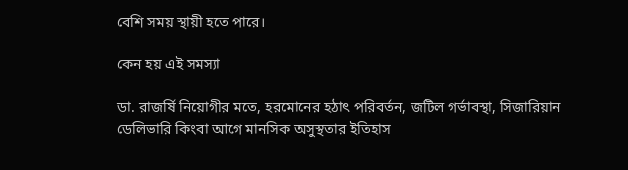বেশি সময় স্থায়ী হতে পারে।

কেন হয় এই সমস্যা

ডা. রাজর্ষি নিয়োগীর মতে, হরমোনের হঠাৎ পরিবর্তন, জটিল গর্ভাবস্থা, সিজারিয়ান ডেলিভারি কিংবা আগে মানসিক অসুস্থতার ইতিহাস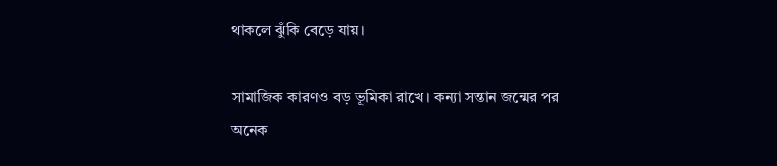থাকলে ঝুঁকি বেড়ে যায়।

সামাজিক কারণও বড় ভূমিকা রাখে। কন্যা সন্তান জন্মের পর অনেক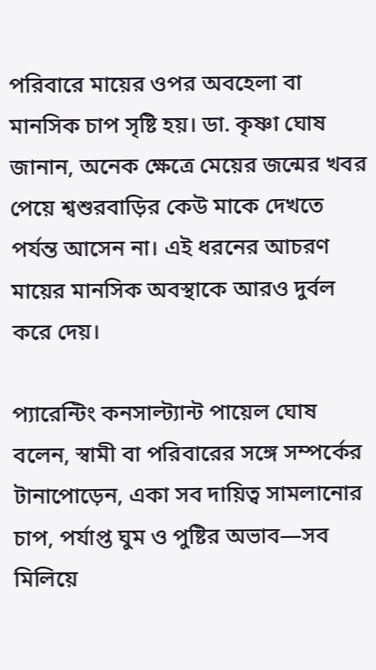পরিবারে মায়ের ওপর অবহেলা বা মানসিক চাপ সৃষ্টি হয়। ডা. কৃষ্ণা ঘোষ জানান, অনেক ক্ষেত্রে মেয়ের জন্মের খবর পেয়ে শ্বশুরবাড়ির কেউ মাকে দেখতে পর্যন্ত আসেন না। এই ধরনের আচরণ মায়ের মানসিক অবস্থাকে আরও দুর্বল করে দেয়।

প্যারেন্টিং কনসাল্ট্যান্ট পায়েল ঘোষ বলেন, স্বামী বা পরিবারের সঙ্গে সম্পর্কের টানাপোড়েন, একা সব দায়িত্ব সামলানোর চাপ, পর্যাপ্ত ঘুম ও পুষ্টির অভাব—সব মিলিয়ে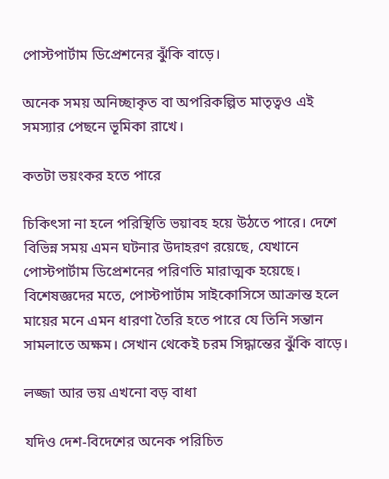পোস্টপার্টাম ডিপ্রেশনের ঝুঁকি বাড়ে।

অনেক সময় অনিচ্ছাকৃত বা অপরিকল্পিত মাতৃত্বও এই সমস্যার পেছনে ভূমিকা রাখে।

কতটা ভয়ংকর হতে পারে

চিকিৎসা না হলে পরিস্থিতি ভয়াবহ হয়ে উঠতে পারে। দেশে বিভিন্ন সময় এমন ঘটনার উদাহরণ রয়েছে, যেখানে পোস্টপার্টাম ডিপ্রেশনের পরিণতি মারাত্মক হয়েছে। বিশেষজ্ঞদের মতে, পোস্টপার্টাম সাইকোসিসে আক্রান্ত হলে মায়ের মনে এমন ধারণা তৈরি হতে পারে যে তিনি সন্তান সামলাতে অক্ষম। সেখান থেকেই চরম সিদ্ধান্তের ঝুঁকি বাড়ে।

লজ্জা আর ভয় এখনো বড় বাধা

যদিও দেশ-বিদেশের অনেক পরিচিত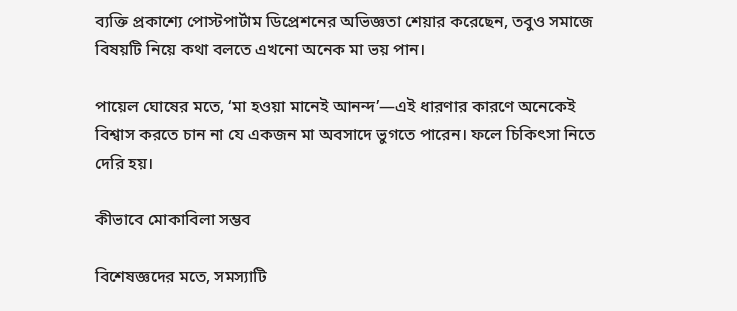ব্যক্তি প্রকাশ্যে পোস্টপার্টাম ডিপ্রেশনের অভিজ্ঞতা শেয়ার করেছেন, তবুও সমাজে বিষয়টি নিয়ে কথা বলতে এখনো অনেক মা ভয় পান।

পায়েল ঘোষের মতে, ‘মা হওয়া মানেই আনন্দ’—এই ধারণার কারণে অনেকেই বিশ্বাস করতে চান না যে একজন মা অবসাদে ভুগতে পারেন। ফলে চিকিৎসা নিতে দেরি হয়।

কীভাবে মোকাবিলা সম্ভব

বিশেষজ্ঞদের মতে, সমস্যাটি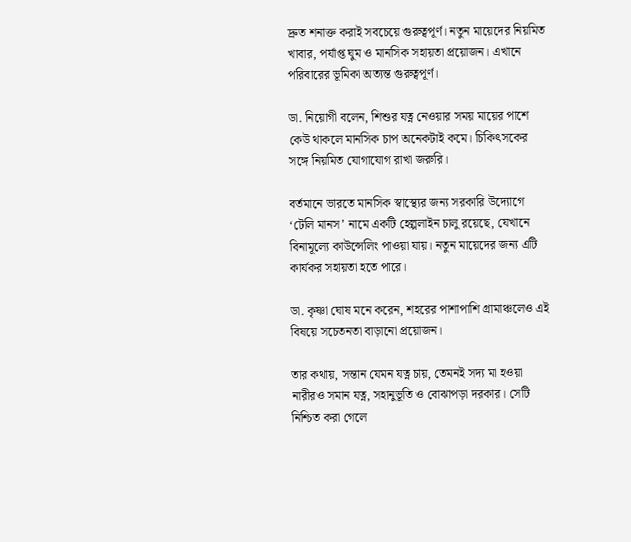দ্রুত শনাক্ত করাই সবচেয়ে গুরুত্বপূর্ণ। নতুন মায়েদের নিয়মিত খাবার, পর্যাপ্ত ঘুম ও মানসিক সহায়তা প্রয়োজন। এখানে পরিবারের ভূমিকা অত্যন্ত গুরুত্বপূর্ণ।

ডা. নিয়োগী বলেন, শিশুর যত্ন নেওয়ার সময় মায়ের পাশে কেউ থাকলে মানসিক চাপ অনেকটাই কমে। চিকিৎসকের সঙ্গে নিয়মিত যোগাযোগ রাখা জরুরি।

বর্তমানে ভারতে মানসিক স্বাস্থ্যের জন্য সরকারি উদ্যোগে ‘টেলি মানস’ নামে একটি হেল্পলাইন চালু রয়েছে, যেখানে বিনামূল্যে কাউন্সেলিং পাওয়া যায়। নতুন মায়েদের জন্য এটি কার্যকর সহায়তা হতে পারে।

ডা. কৃষ্ণা ঘোষ মনে করেন, শহরের পাশাপাশি গ্রামাঞ্চলেও এই বিষয়ে সচেতনতা বাড়ানো প্রয়োজন।

তার কথায়, সন্তান যেমন যত্ন চায়, তেমনই সদ্য মা হওয়া নারীরও সমান যত্ন, সহানুভূতি ও বোঝাপড়া দরকার। সেটি নিশ্চিত করা গেলে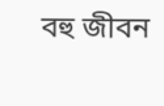বহু জীবন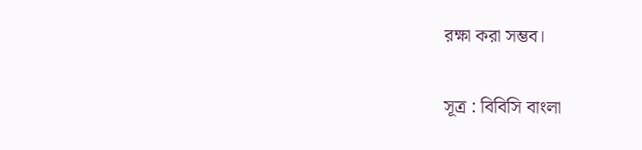রক্ষা করা সম্ভব।

সূত্র : বিবিসি বাংলা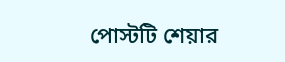পোস্টটি শেয়ার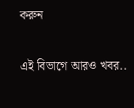করুন

এই বিভাগে আরও খবর..